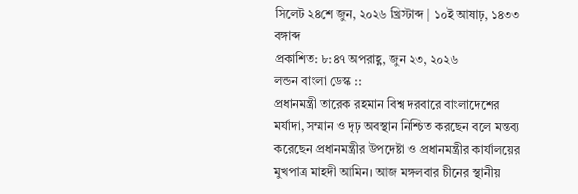সিলেট ২৪শে জুন, ২০২৬ খ্রিস্টাব্দ | ১০ই আষাঢ়, ১৪৩৩ বঙ্গাব্দ
প্রকাশিত: ৮:৪৭ অপরাহ্ণ, জুন ২৩, ২০২৬
লন্ডন বাংলা ডেস্ক ::
প্রধানমন্ত্রী তারেক রহমান বিশ্ব দরবারে বাংলাদেশের মর্যাদা, সম্মান ও দৃঢ় অবস্থান নিশ্চিত করছেন বলে মন্তব্য করেছেন প্রধানমন্ত্রীর উপদেষ্টা ও প্রধানমন্ত্রীর কার্যালয়ের মুখপাত্র মাহদী আমিন। আজ মঙ্গলবার চীনের স্থানীয়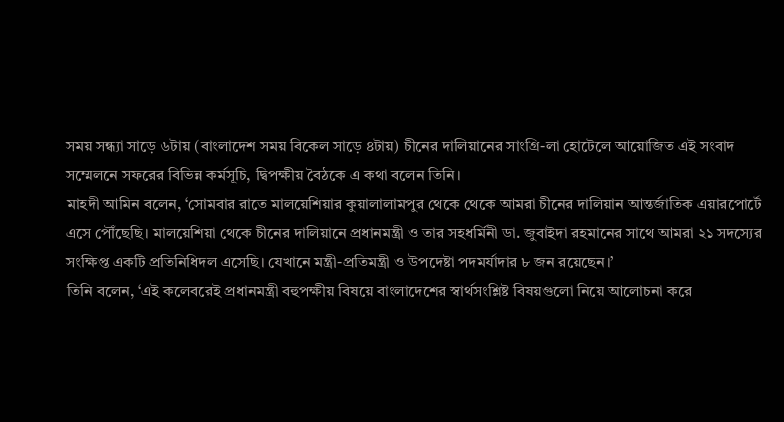সময় সন্ধ্যা সাড়ে ৬টায় (বাংলাদেশ সময় বিকেল সাড়ে ৪টায়) চীনের দালিয়ানের সাংগ্রি-লা হোটেলে আয়োজিত এই সংবাদ সম্মেলনে সফরের বিভিন্ন কর্মসূচি, দ্বিপক্ষীয় বৈঠকে এ কথা বলেন তিনি।
মাহদী আমিন বলেন, ‘সোমবার রাতে মালয়েশিয়ার কুয়ালালামপুর থেকে থেকে আমরা চীনের দালিয়ান আন্তর্জাতিক এয়ারপোর্টে এসে পৌঁছেছি। মালয়েশিয়া থেকে চীনের দালিয়ানে প্রধানমন্ত্রী ও তার সহধর্মিনী ডা. জুবাইদা রহমানের সাথে আমরা ২১ সদস্যের সংক্ষিপ্ত একটি প্রতিনিধিদল এসেছি। যেখানে মন্ত্রী-প্রতিমন্ত্রী ও উপদেষ্টা পদমর্যাদার ৮ জন রয়েছেন।’
তিনি বলেন, ‘এই কলেবরেই প্রধানমন্ত্রী বহুপক্ষীয় বিষয়ে বাংলাদেশের স্বার্থসংশ্লিষ্ট বিষয়গুলো নিয়ে আলোচনা করে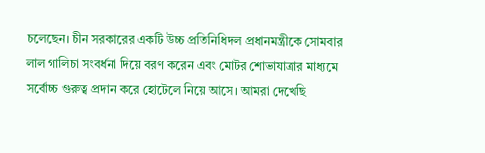চলেছেন। চীন সরকারের একটি উচ্চ প্রতিনিধিদল প্রধানমন্ত্রীকে সোমবার লাল গালিচা সংবর্ধনা দিয়ে বরণ করেন এবং মোটর শোভাযাত্রার মাধ্যমে সর্বোচ্চ গুরুত্ব প্রদান করে হোটেলে নিয়ে আসে। আমরা দেখেছি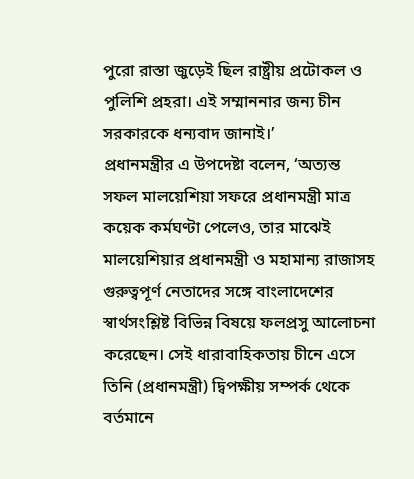পুরো রাস্তা জুড়েই ছিল রাষ্ট্রীয় প্রটোকল ও পুলিশি প্রহরা। এই সম্মাননার জন্য চীন সরকারকে ধন্যবাদ জানাই।’
প্রধানমন্ত্রীর এ উপদেষ্টা বলেন, ‘অত্যন্ত সফল মালয়েশিয়া সফরে প্রধানমন্ত্রী মাত্র কয়েক কর্মঘণ্টা পেলেও, তার মাঝেই মালয়েশিয়ার প্রধানমন্ত্রী ও মহামান্য রাজাসহ গুরুত্বপূর্ণ নেতাদের সঙ্গে বাংলাদেশের স্বার্থসংশ্লিষ্ট বিভিন্ন বিষয়ে ফলপ্রসু আলোচনা করেছেন। সেই ধারাবাহিকতায় চীনে এসে তিনি (প্রধানমন্ত্রী) দ্বিপক্ষীয় সম্পর্ক থেকে বর্তমানে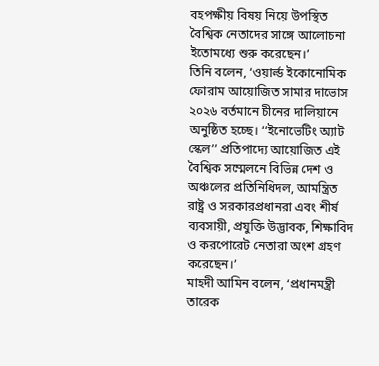বহপক্ষীয় বিষয় নিয়ে উপস্থিত বৈশ্বিক নেতাদের সাঙ্গে আলোচনা ইতোমধ্যে শুরু করেছেন।’
তিনি বলেন, ‘ওয়ার্ল্ড ইকোনোমিক ফোরাম আয়োজিত সামার দাভোস ২০২৬ বর্তমানে চীনের দালিয়ানে অনুষ্ঠিত হচ্ছে। ‘‘ইনোভেটিং অ্যাট স্কেল’’ প্রতিপাদ্যে আয়োজিত এই বৈশ্বিক সম্মেলনে বিভিন্ন দেশ ও অঞ্চলের প্রতিনিধিদল, আমন্ত্রিত রাষ্ট্র ও সরকারপ্রধানরা এবং শীর্ষ ব্যবসায়ী, প্রযুক্তি উদ্ভাবক, শিক্ষাবিদ ও করপোরেট নেতারা অংশ গ্রহণ করেছেন।’
মাহদী আমিন বলেন, ‘প্রধানমন্ত্রী তারেক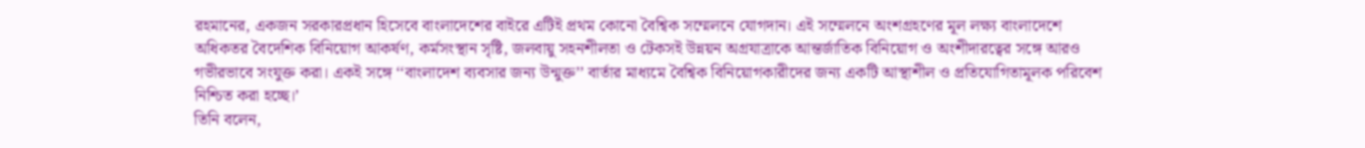রহমানের, একজন সরকারপ্রধান হিসেবে বাংলাদেশের বাইরে এটিই প্রথম কোনো বৈশ্বিক সম্মেলনে যোগদান। এই সম্মেলনে অংশগ্রহণের মূল লক্ষ্য বাংলাদেশে অধিকতর বৈদেশিক বিনিয়োগ আকর্ষণ, কর্মসংস্থান সৃষ্টি, জলবায়ু সহনশীলতা ও টেকসই উন্নয়ন অগ্রযাত্রাকে আন্তর্জাতিক বিনিয়োগ ও অংশীদারত্বের সঙ্গে আরও গভীরভাবে সংযুক্ত করা। একই সঙ্গে ‘‘বাংলাদেশ ব্যবসার জন্য উন্মুক্ত’’ বার্তার মাধ্যমে বৈশ্বিক বিনিয়োগকারীদের জন্য একটি আস্থাশীল ও প্রতিযোগিতামূলক পরিবেশ নিশ্চিত করা হচ্ছে।’
তিনি বলেন,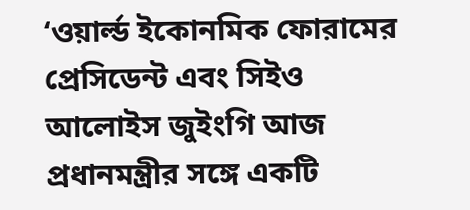‘ওয়ার্ল্ড ইকোনমিক ফোরামের প্রেসিডেন্ট এবং সিইও আলোইস জুইংগি আজ প্রধানমন্ত্রীর সঙ্গে একটি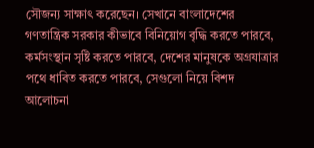সৌজন্য সাক্ষাৎ করেছেন। সেখানে বাংলাদেশের গণতান্ত্রিক সরকার কীভাবে বিনিয়োগ বৃদ্ধি করতে পারবে, কর্মসংস্থান সৃষ্টি করতে পারবে, দেশের মানুষকে অগ্রযাত্রার পথে ধাবিত করতে পারবে, সেগুলো নিয়ে বিশদ আলোচনা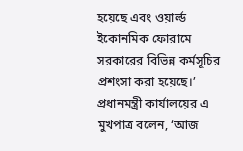হয়েছে এবং ওয়ার্ল্ড ইকোনমিক ফোরামে সরকারের বিভিন্ন কর্মসূচির প্রশংসা করা হয়েছে।’
প্রধানমন্ত্রী কার্যালয়ের এ মুখপাত্র বলেন, ‘আজ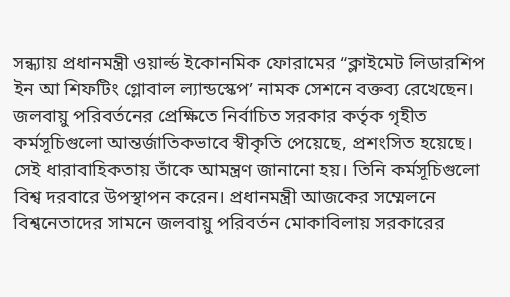সন্ধ্যায় প্রধানমন্ত্রী ওয়ার্ল্ড ইকোনমিক ফোরামের “ক্লাইমেট লিডারশিপ ইন আ শিফটিং গ্লোবাল ল্যান্ডস্কেপ’ নামক সেশনে বক্তব্য রেখেছেন। জলবায়ু পরিবর্তনের প্রেক্ষিতে নির্বাচিত সরকার কর্তৃক গৃহীত কর্মসূচিগুলো আন্তর্জাতিকভাবে স্বীকৃতি পেয়েছে, প্রশংসিত হয়েছে। সেই ধারাবাহিকতায় তাঁকে আমন্ত্রণ জানানো হয়। তিনি কর্মসূচিগুলো বিশ্ব দরবারে উপস্থাপন করেন। প্রধানমন্ত্রী আজকের সম্মেলনে বিশ্বনেতাদের সামনে জলবায়ু পরিবর্তন মোকাবিলায় সরকারের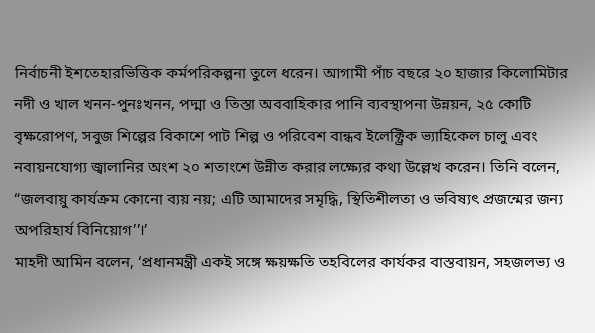নির্বাচনী ইশতেহারভিত্তিক কর্মপরিকল্পনা তুলে ধরেন। আগামী পাঁচ বছরে ২০ হাজার কিলোমিটার নদী ও খাল খনন-পুনঃখনন, পদ্মা ও তিস্তা অববাহিকার পানি ব্যবস্থাপনা উন্নয়ন, ২৫ কোটি বৃক্ষরোপণ, সবুজ শিল্পের বিকাশে পাট শিল্প ও পরিবেশ বান্ধব ইলেক্ট্রিক ভ্যাহিকেল চালু এবং নবায়নযোগ্য জ্বালানির অংশ ২০ শতাংশে উন্নীত করার লক্ষ্যের কথা উল্লেখ করেন। তিনি বলেন, “জলবায়ু কার্যক্রম কোনো ব্যয় নয়; এটি আমাদের সমৃদ্ধি, স্থিতিশীলতা ও ভবিষ্যৎ প্রজন্মের জন্য অপরিহার্য বিনিয়োগ’’।’
মাহদী আমিন বলেন, ‘প্রধানমন্ত্রী একই সঙ্গে ক্ষয়ক্ষতি তহবিলের কার্যকর বাস্তবায়ন, সহজলভ্য ও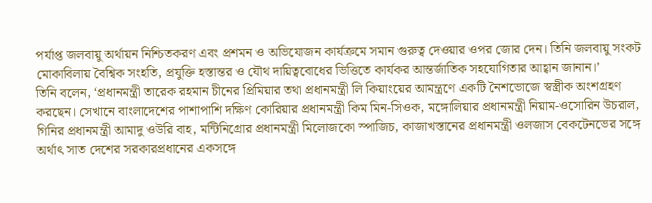পর্যাপ্ত জলবায়ু অর্থায়ন নিশ্চিতকরণ এবং প্রশমন ও অভিযোজন কার্যক্রমে সমান গুরুত্ব দেওয়ার ওপর জোর দেন। তিনি জলবায়ু সংকট মোকাবিলায় বৈশ্বিক সংহতি, প্রযুক্তি হস্তান্তর ও যৌথ দায়িত্ববোধের ভিত্তিতে কার্যকর আন্তর্জাতিক সহযোগিতার আহ্বান জানান।’
তিনি বলেন, ‘প্রধানমন্ত্রী তারেক রহমান চীনের প্রিমিয়ার তথা প্রধানমন্ত্রী লি কিয়াংয়ের আমন্ত্রণে একটি নৈশভোজে স্বস্ত্রীক অংশগ্রহণ করছেন। সেখানে বাংলাদেশের পাশাপাশি দক্ষিণ কোরিয়ার প্রধানমন্ত্রী কিম মিন-সিওক, মঙ্গোলিয়ার প্রধানমন্ত্রী নিয়াম-ওসোরিন উচরাল, গিনির প্রধানমন্ত্রী আমাদু ওউরি বাহ, মন্টিনিগ্রোর প্রধানমন্ত্রী মিলোজকো স্পাজিচ, কাজাখস্তানের প্রধানমন্ত্রী ওলজাস বেকটেনভের সঙ্গে অর্থাৎ সাত দেশের সরকারপ্রধানের একসঙ্গে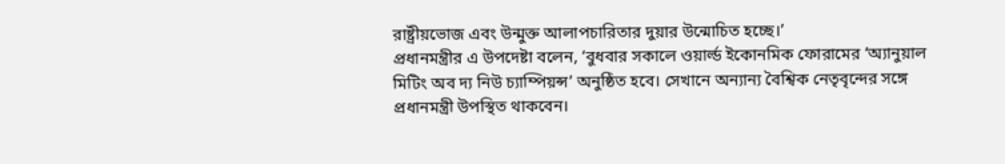রাষ্ট্রীয়ভোজ এবং উন্মুক্ত আলাপচারিতার দুয়ার উন্মোচিত হচ্ছে।’
প্রধানমন্ত্রীর এ উপদেষ্টা বলেন, ‘বুধবার সকালে ওয়ার্ল্ড ইকোনমিক ফোরামের ‘অ্যানুয়াল মিটিং অব দ্য নিউ চ্যাম্পিয়ন্স’ অনুষ্ঠিত হবে। সেখানে অন্যান্য বৈশ্বিক নেতৃবৃন্দের সঙ্গে প্রধানমন্ত্রী উপস্থিত থাকবেন।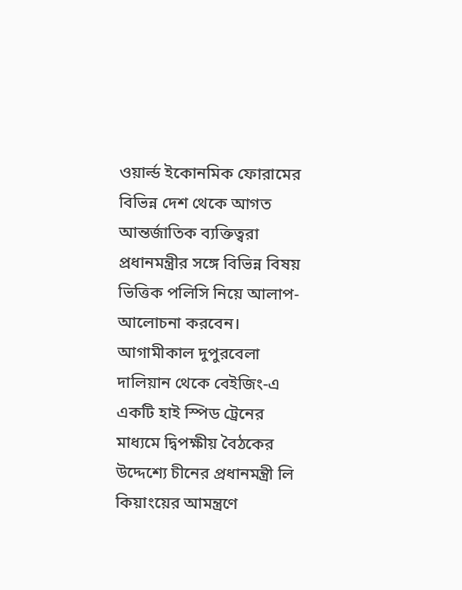ওয়ার্ল্ড ইকোনমিক ফোরামের বিভিন্ন দেশ থেকে আগত আন্তর্জাতিক ব্যক্তিত্বরা প্রধানমন্ত্রীর সঙ্গে বিভিন্ন বিষয় ভিত্তিক পলিসি নিয়ে আলাপ-আলোচনা করবেন। আগামীকাল দুপুরবেলা দালিয়ান থেকে বেইজিং-এ একটি হাই স্পিড ট্রেনের মাধ্যমে দ্বিপক্ষীয় বৈঠকের উদ্দেশ্যে চীনের প্রধানমন্ত্রী লি কিয়াংয়ের আমন্ত্রণে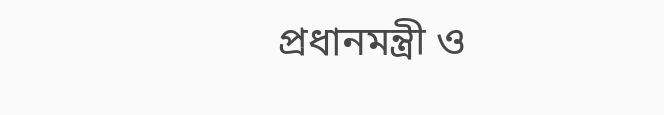প্রধানমন্ত্রী ও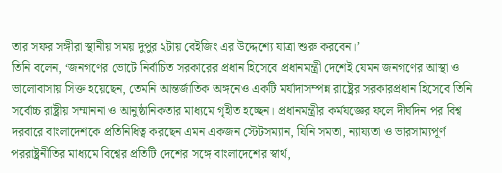তার সফর সঙ্গীরা স্থানীয় সময় দুপুর ২টায় বেইজিং এর উদ্দেশ্যে যাত্রা শুরু করবেন।’
তিনি বলেন, ‘জনগণের ভোটে নির্বাচিত সরকারের প্রধান হিসেবে প্রধানমন্ত্রী দেশেই যেমন জনগণের আস্থা ও ভালোবাসায় সিক্ত হয়েছেন, তেমনি আন্তর্জাতিক অঙ্গনেও একটি মর্যাদাসম্পন্ন রাষ্ট্রের সরকারপ্রধান হিসেবে তিনি সর্বোচ্চ রাষ্ট্রীয় সম্মাননা ও আনুষ্ঠানিকতার মাধ্যমে গৃহীত হচ্ছেন। প্রধানমন্ত্রীর কর্মযজ্ঞের ফলে দীর্ঘদিন পর বিশ্ব দরবারে বাংলাদেশকে প্রতিনিধিত্ব করছেন এমন একজন স্টেটসম্যান, যিনি সমতা, ন্যায্যতা ও ভারসাম্যপূর্ণ পররাষ্ট্রনীতির মাধ্যমে বিশ্বের প্রতিটি দেশের সঙ্গে বাংলাদেশের স্বার্থ,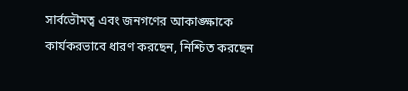সার্বভৌমত্ব এবং জনগণের আকাঙ্ক্ষাকে কার্যকরভাবে ধারণ করছেন, নিশ্চিত করছেন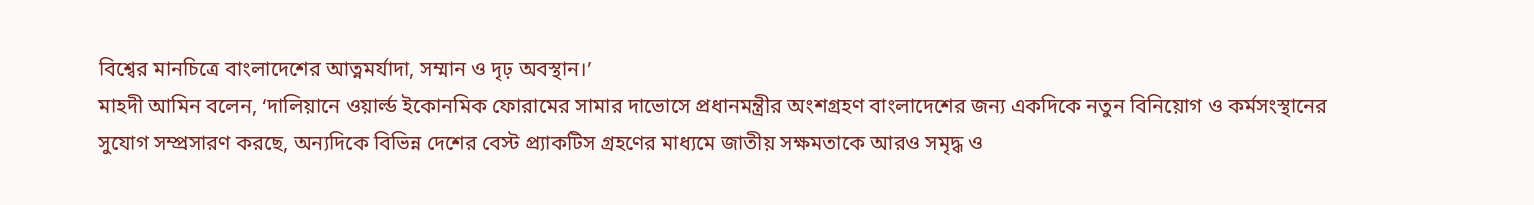বিশ্বের মানচিত্রে বাংলাদেশের আত্নমর্যাদা, সম্মান ও দৃঢ় অবস্থান।’
মাহদী আমিন বলেন, ‘দালিয়ানে ওয়ার্ল্ড ইকোনমিক ফোরামের সামার দাভোসে প্রধানমন্ত্রীর অংশগ্রহণ বাংলাদেশের জন্য একদিকে নতুন বিনিয়োগ ও কর্মসংস্থানের সুযোগ সম্প্রসারণ করছে, অন্যদিকে বিভিন্ন দেশের বেস্ট প্র্যাকটিস গ্রহণের মাধ্যমে জাতীয় সক্ষমতাকে আরও সমৃদ্ধ ও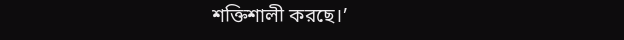শক্তিশালী করছে।’